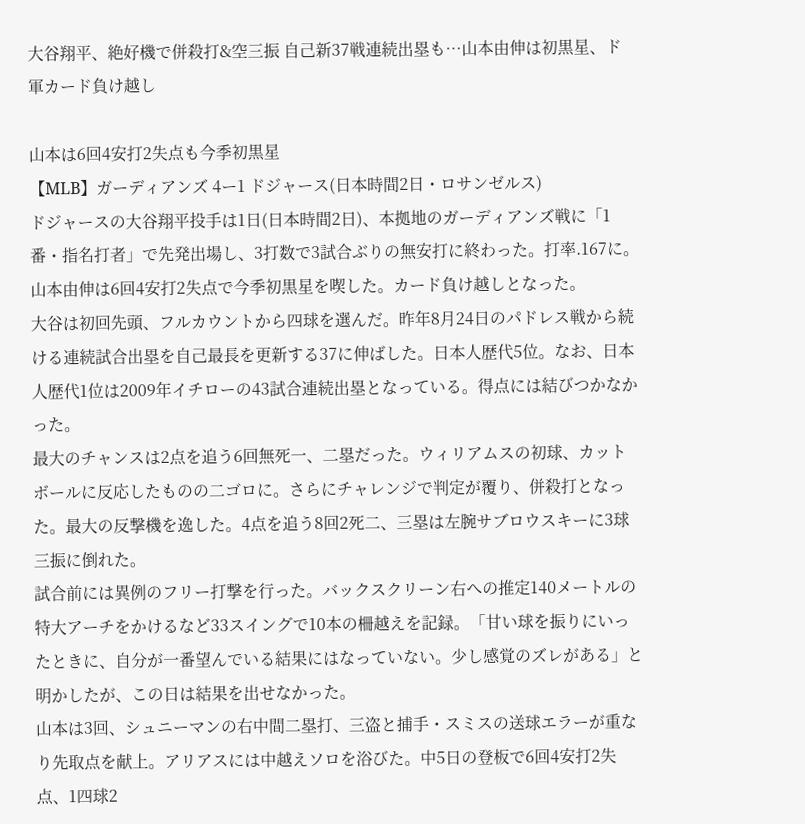大谷翔平、絶好機で併殺打&空三振 自己新37戦連続出塁も…山本由伸は初黒星、ド軍カード負け越し

山本は6回4安打2失点も今季初黒星
【MLB】ガーディアンズ 4ー1 ドジャース(日本時間2日・ロサンゼルス)
ドジャースの大谷翔平投手は1日(日本時間2日)、本拠地のガーディアンズ戦に「1番・指名打者」で先発出場し、3打数で3試合ぶりの無安打に終わった。打率.167に。山本由伸は6回4安打2失点で今季初黒星を喫した。カード負け越しとなった。
大谷は初回先頭、フルカウントから四球を選んだ。昨年8月24日のパドレス戦から続ける連続試合出塁を自己最長を更新する37に伸ばした。日本人歴代5位。なお、日本人歴代1位は2009年イチローの43試合連続出塁となっている。得点には結びつかなかった。
最大のチャンスは2点を追う6回無死一、二塁だった。ウィリアムスの初球、カットボールに反応したものの二ゴロに。さらにチャレンジで判定が覆り、併殺打となった。最大の反撃機を逸した。4点を追う8回2死二、三塁は左腕サブロウスキーに3球三振に倒れた。
試合前には異例のフリー打撃を行った。バックスクリーン右への推定140メートルの特大アーチをかけるなど33スイングで10本の柵越えを記録。「甘い球を振りにいったときに、自分が一番望んでいる結果にはなっていない。少し感覚のズレがある」と明かしたが、この日は結果を出せなかった。
山本は3回、シュニーマンの右中間二塁打、三盗と捕手・スミスの送球エラーが重なり先取点を献上。アリアスには中越えソロを浴びた。中5日の登板で6回4安打2失点、1四球2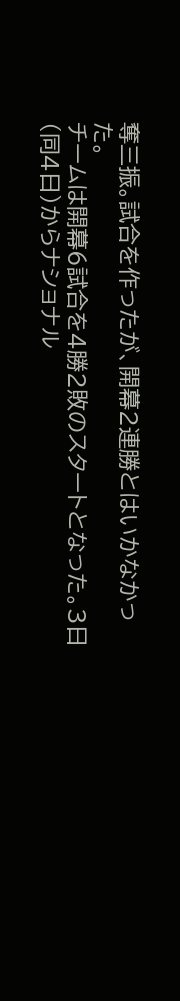奪三振。試合を作ったが、開幕2連勝とはいかなかった。
チームは開幕6試合を4勝2敗のスタートとなった。3日(同4日)からナショナル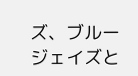ズ、ブルージェイズと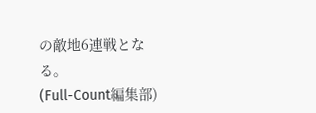の敵地6連戦となる。
(Full-Count編集部)